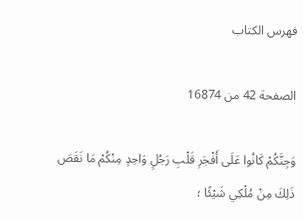فهرس الكتاب

الصفحة 42 من 16874

وَجِنَّكُمْ كَانُوا عَلَى أَفْجَرِ قَلْبِ رَجُلٍ وَاحِدٍ مِنْكُمْ مَا نَقَصَ ذَلِكَ مِنْ مُلْكِي شَيْئًا ؛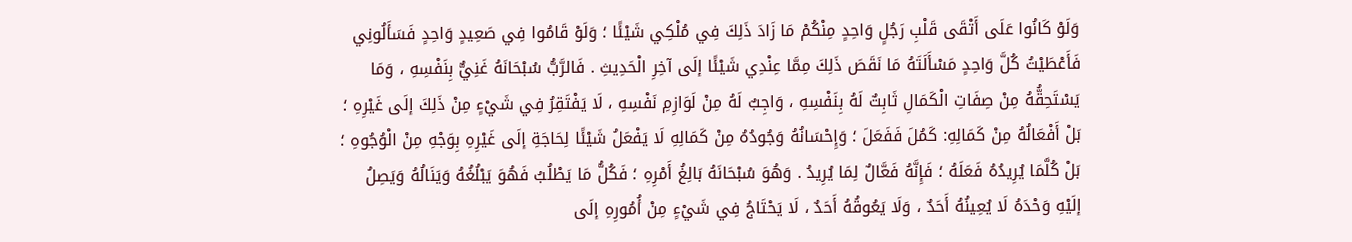وَلَوْ كَانُوا عَلَى أَتْقَى قَلْبِ رَجُلٍ وَاحِدٍ مِنْكُمْ مَا زَادَ ذَلِكَ فِي مُلْكِي شَيْئًا ؛ وَلَوْ قَامُوا فِي صَعِيدٍ وَاحِدٍ فَسَأَلُونِي فَأَعْطَيْتُ كُلَّ وَاحِدٍ مَسْأَلَتَهُ مَا نَقَصَ ذَلِكَ مِمَّا عِنْدِي شَيْئًا إلَى آخِرِ الْحَدِيثِ . فَالرَّبُّ سُبْحَانَهُ غَنِيٌّ بِنَفْسِهِ ، وَمَا يَسْتَحِقُّهُ مِنْ صِفَاتِ الْكَمَالِ ثَابِتٌ لَهُ بِنَفْسِهِ ، وَاجِبٌ لَهُ مِنْ لَوَازِمِ نَفْسِهِ ، لَا يَفْتَقِرُ فِي شَيْءٍ مِنْ ذَلِكَ إلَى غَيْرِهِ ؛ بَلْ أَفْعَالُهُ مِنْ كَمَالِهِ: كَمُلَ فَفَعَلَ ؛ وَإِحْسَانُهُ وَجُودُهُ مِنْ كَمَالِهِ لَا يَفْعَلُ شَيْئًا لِحَاجَةِ إلَى غَيْرِهِ بِوَجْهِ مِنْ الْوُجُوهِ ؛ بَلْ كُلَّمَا يُرِيدُهُ فَعَلَهُ ؛ فَإِنَّهُ فَعَّالٌ لِمَا يُرِيدُ . وَهُوَ سُبْحَانَهُ بَالِغُ أَمْرِهِ ؛ فَكُلُّ مَا يَطْلُبُ فَهُوَ يَبْلُغُهُ وَيَنَالُهُ وَيَصِلُ إلَيْهِ وَحْدَهُ لَا يُعِينُهُ أَحَدٌ ، وَلَا يَعُوقُهُ أَحَدٌ ، لَا يَحْتَاجُ فِي شَيْءٍ مِنْ أُمُورِهِ إلَى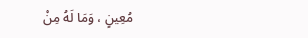مُعِينٍ ، وَمَا لَهُ مِنْ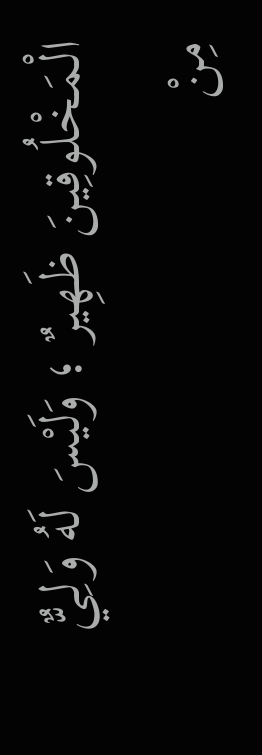الْمَخْلُوقِينَ ظَهِيرٌ ؛ وَلَيْسَ لَهُ وَلِيٌّ مِنْ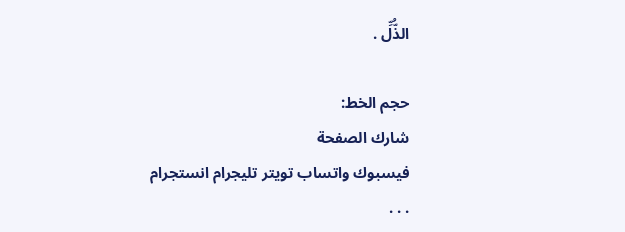الذُّلِّ .

حجم الخط:
شارك الصفحة
فيسبوك واتساب تويتر تليجرام انستجرام
. . .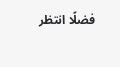فضلًا انتظر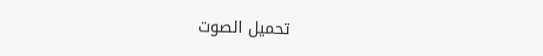تحميل الصوت